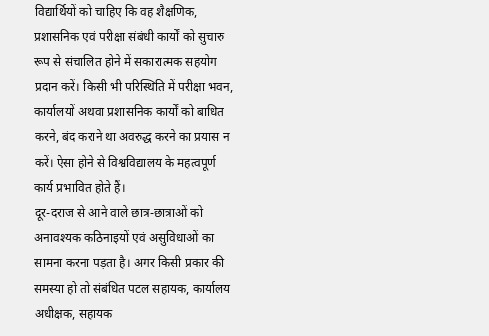विद्यार्थियों को चाहिए कि वह शैक्षणिक, प्रशासनिक एवं परीक्षा संबंधी कार्यों को सुचारु रूप से संचालित होने में सकारात्मक सहयोग प्रदान करें। किसी भी परिस्थिति में परीक्षा भवन, कार्यालयों अथवा प्रशासनिक कार्यों को बाधित करने, बंद कराने था अवरुद्ध करने का प्रयास न करें। ऐसा होने से विश्वविद्यालय के महत्वपूर्ण कार्य प्रभावित होते हैं।
दूर-दराज से आने वाले छात्र-छात्राओं को अनावश्यक कठिनाइयों एवं असुविधाओं का सामना करना पड़ता है। अगर किसी प्रकार की समस्या हो तो संबंधित पटल सहायक, कार्यालय अधीक्षक, सहायक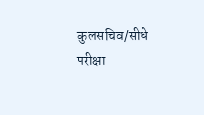कुलसचिव/सीधे परीक्षा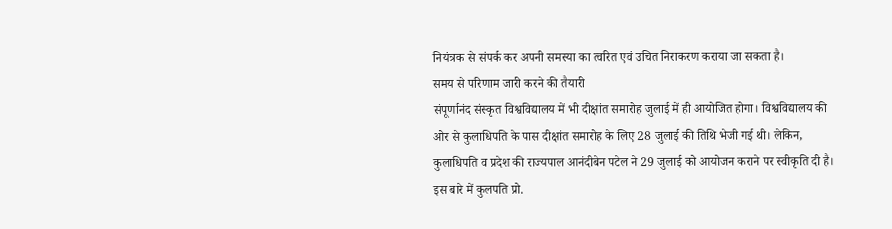नियंत्रक से संपर्क कर अपनी समस्या का त्वरित एवं उचित निराकरण कराया जा सकता है।
समय से परिणाम जारी करने की तैयारी
संपूर्णानंद संस्कृत विश्वविद्यालय में भी दीक्षांत समारोह जुलाई में ही आयोजित होगा। विश्वविद्यालय की ओर से कुलाधिपति के पास दीक्षांत समारोह के लिए 28 जुलाई की तिथि भेजी गई थी। लेकिन, कुलाधिपति व प्रदेश की राज्यपाल आनंदीबेन पटेल ने 29 जुलाई को आयोजन कराने पर स्वीकृति दी है। इस बारे में कुलपति प्रो.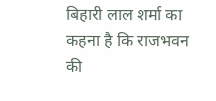बिहारी लाल शर्मा का कहना है कि राजभवन की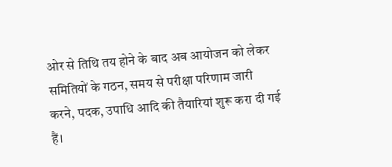ओर से तिथि तय होने के बाद अब आयोजन को लेकर समितियों के गठन, समय से परीक्षा परिणाम जारी करने, पदक, उपाधि आदि की तैयारियां शुरू करा दी गई हैं।